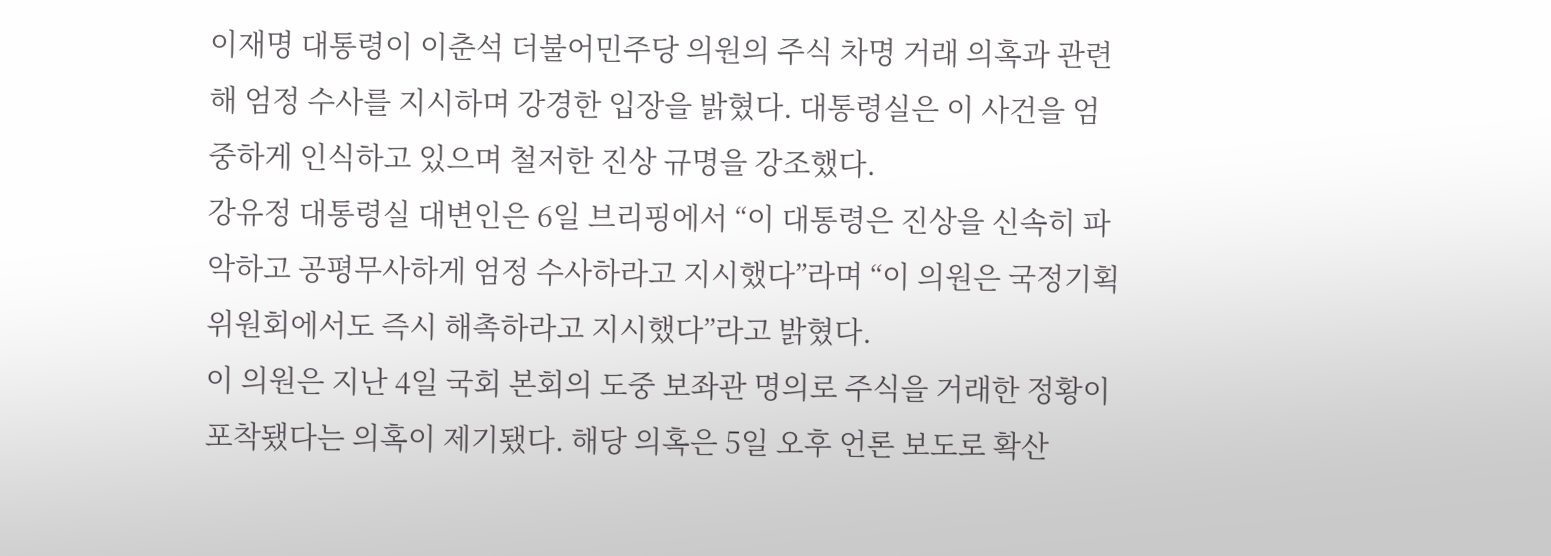이재명 대통령이 이춘석 더불어민주당 의원의 주식 차명 거래 의혹과 관련해 엄정 수사를 지시하며 강경한 입장을 밝혔다. 대통령실은 이 사건을 엄중하게 인식하고 있으며 철저한 진상 규명을 강조했다.
강유정 대통령실 대변인은 6일 브리핑에서 “이 대통령은 진상을 신속히 파악하고 공평무사하게 엄정 수사하라고 지시했다”라며 “이 의원은 국정기획위원회에서도 즉시 해촉하라고 지시했다”라고 밝혔다.
이 의원은 지난 4일 국회 본회의 도중 보좌관 명의로 주식을 거래한 정황이 포착됐다는 의혹이 제기됐다. 해당 의혹은 5일 오후 언론 보도로 확산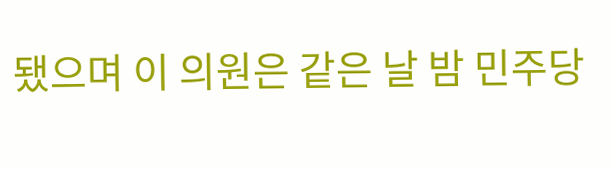됐으며 이 의원은 같은 날 밤 민주당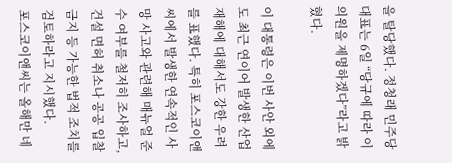을 탈당했다. 정청래 민주당 대표는 6일 “당규에 따라 이 의원을 제명하겠다”라고 밝혔다.

이 대통령은 이번 사안 외에도 최근 연이어 발생한 산업재해에 대해서도 강한 우려를 표했다. 특히 포스코이앤씨에서 발생한 연속적인 사망 사고와 관련해 매뉴얼 준수 여부를 철저히 조사하고, 건설 면허 취소나 공공 입찰 금지 등 가능한 법적 조치를 검토하라고 지시했다.
포스코이앤씨는 올해만 네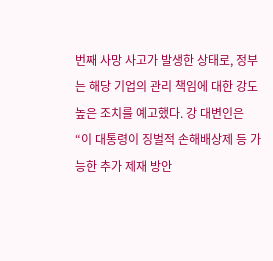번째 사망 사고가 발생한 상태로, 정부는 해당 기업의 관리 책임에 대한 강도 높은 조치를 예고했다. 강 대변인은 “이 대통령이 징벌적 손해배상제 등 가능한 추가 제재 방안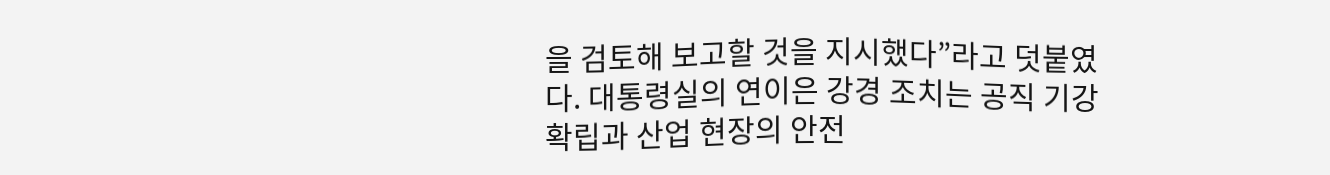을 검토해 보고할 것을 지시했다”라고 덧붙였다. 대통령실의 연이은 강경 조치는 공직 기강 확립과 산업 현장의 안전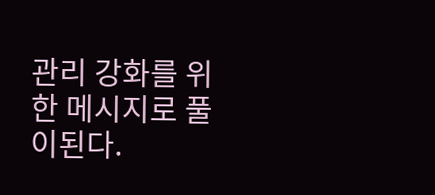관리 강화를 위한 메시지로 풀이된다.